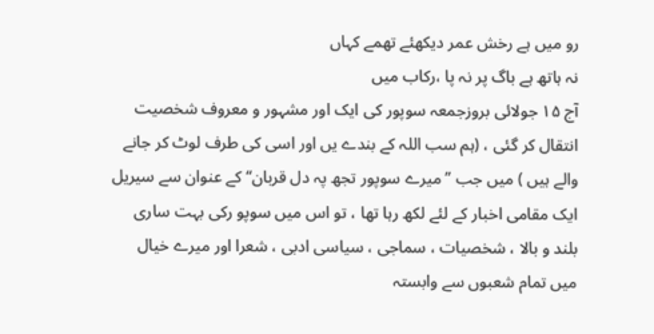رو میں ہے رخش عمر دیکھئے تھمے کہاں
نہ ہاتھ ہے باگ پر نہ پا ،رکاب میں
آج ۱۵ جولائی بروزجمعہ سوپور کی ایک اور مشہور و معروف شخصیت انتقال کر گئی ، (ہم سب اللہ کے بندے یں اور اسی کی طرف لوٹ کر جانے والے ہیں ) میں جب ’’میرے سوپور تجھ پہ دل قربان‘‘ کے عنوان سے سیریل ایک مقامی اخبار کے لئے لکھ رہا تھا ، تو اس میں سوپو رکی بہت ساری بلند و بالا ، شخصیات ، سماجی ، سیاسی ادبی ، شعرا اور میرے خیال میں تمام شعبوں سے وابستہ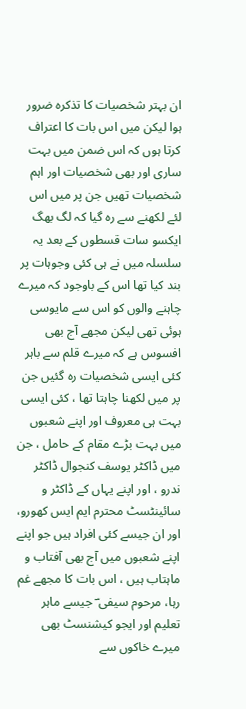ان بہتر شخصیات کا تذکرہ ضرور ہوا لیکن میں اس بات کا اعتراف کرتا ہوں کہ اس ضمن میں بہت ساری اور بھی شخصیات اور اہم شخصیات تھیں جن پر میں اس لئے لکھنے سے رہ گیا کہ لگ بھگ ایکسو سات قسطوں کے بعد یہ سلسلہ میں نے ہی کئی وجوہات پر بند کیا تھا اس کے باوجود کہ میرے چاہنے والوں کو اس سے مایوسی ہوئی تھی لیکن مجھے آج بھی افسوس ہے کہ میرے قلم سے باہر کئی ایسی شخصیات رہ گئیں جن پر میں لکھنا چاہتا تھا ، کئی ایسی بہت ہی معروف اور اپنے شعبوں میں بہت بڑے مقام کے حامل ، جن میں ڈاکٹر یوسف کنجوال ڈاکٹر ندرو ، اور اپنے یہاں کے ڈاکٹر و سائینٹسٹ محترم ایم ایس کھورو، اور ان جیسے کئی افراد ہیں جو اپنے اپنے شعبوں میں آج بھی آفتاب و ماہتاب ہیں ، اس بات کا مجھے غم رہا، مرحوم سیفی ؔ جیسے ماہر تعلیم اور ایجو کیشنسٹ بھی میرے خاکوں سے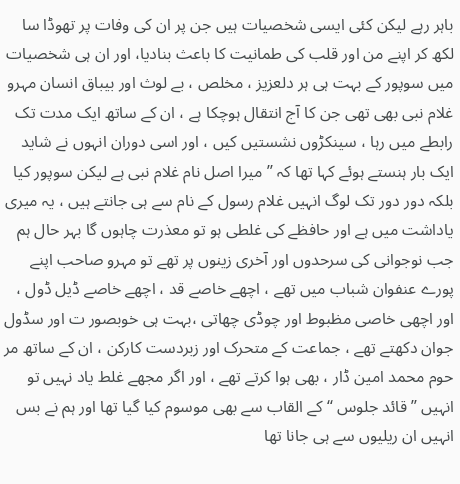باہر رہے لیکن کئی ایسی شخصیات ہیں جن پر ان کی وفات پر تھوڈا سا لکھ کر اپنے من اور قلب کی طمانیت کا باعث بنادیا، اور ان ہی شخصیات میں سوپور کے بہت ہی ہر دلعزیز ، مخلص ، بے لوث اور بیباق انسان مہرو غلام نبی بھی تھی جن کا آج انتقال ہوچکا ہے ، ان کے ساتھ ایک مدت تک رابطے میں رہا ، سینکڑوں نشستیں کیں ، اور اسی دوران انہوں نے شاید ایک بار ہنستے ہوئے کہا تھا کہ ’’میرا اصل نام غلام نبی ہے لیکن سوپور کیا بلکہ دور دور تک لوگ انہیں غلام رسول کے نام سے ہی جانتے ہیں ، یہ میری یاداشت میں ہے اور حافظے کی غلطی ہو تو معذرت چاہوں گا بہر حال ہم جب نوجوانی کی سرحدوں اور آخری زینوں پر تھے تو مہرو صاحب اپنے پورے عنفوان شباب میں تھے ، اچھے خاصے قد ، اچھے خاصے ڈیل ڈول ، اور اچھی خاصی مظبوط اور چوڈی چھاتی ،بہت ہی خوبصور ت اور سڈول جوان دکھتے تھے ، جماعت کے متحرک اور زبردست کارکن ، ان کے ساتھ مر حوم محمد امین ڈار ، بھی ہوا کرتے تھے ، اور اگر مجھے غلط یاد نہیں تو انہیں ’’قائد جلوس ‘‘ کے القاب سے بھی موسوم کیا گیا تھا اور ہم نے بس انہیں ان ریلیوں سے ہی جانا تھا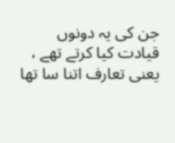جن کی یہ دونوں قیادت کیا کرتے تھے ، یعنی تعارف اتنا سا تھا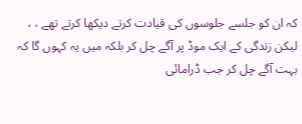کہ ان کو جلسے جلوسوں کی قیادت کرتے دیکھا کرتے تھے ، ، لیکن زندگی کے ایک موڈ پر آگے چل کر بلکہ میں یہ کہوں گا کہ بہت آگے چل کر جب ڈرامائی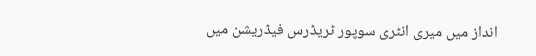انداز میں میری انٹری سوپور ٹریڈرس فیڈریشن میں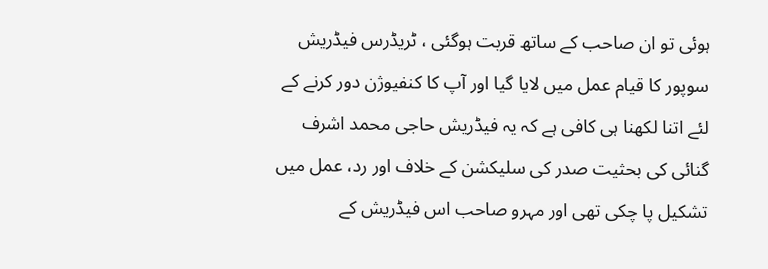ہوئی تو ان صاحب کے ساتھ قربت ہوگئی ، ٹریڈرس فیڈریش سوپور کا قیام عمل میں لایا گیا اور آپ کا کنفیوژن دور کرنے کے لئے اتنا لکھنا ہی کافی ہے کہ یہ فیڈریش حاجی محمد اشرف گنائی کی بحثیت صدر کی سلیکشن کے خلاف اور رد، عمل میں تشکیل پا چکی تھی اور مہرو صاحب اس فیڈریش کے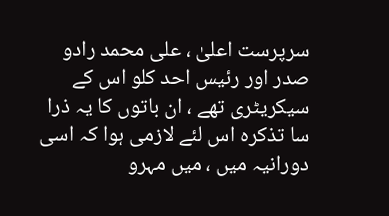سرپرست اعلیٰ ، علی محمد رادو صدر اور رئیس احد کلو اس کے سیکریٹری تھے ، ان باتوں کا یہ ذرا سا تذکرہ اس لئے لازمی ہوا کہ اسی دورانیہ میں ، میں مہرو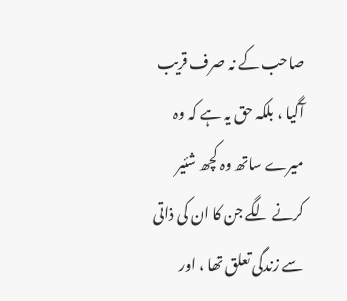صاحب کے نہ صرف قریب آگیا ، بلکہ حق یہ ہے کہ وہ میرے ساتھ وہ کچھ شئیر کرنے لگے جن کا ان کی ذاتی سے زندگی تعلق تھا ، اور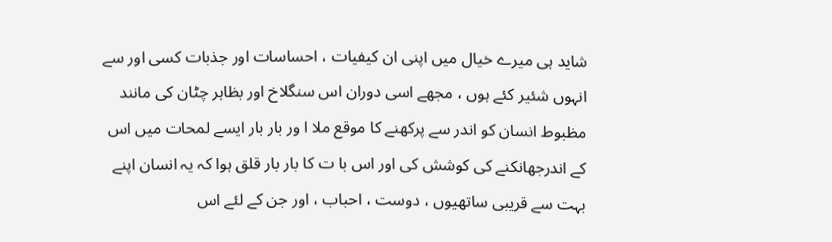شاید ہی میرے خیال میں اپنی ان کیفیات ، احساسات اور جذبات کسی اور سے انہوں شئیر کئے ہوں ، مجھے اسی دوران اس سنگلاخ اور بظاہر چٹان کی مانند مظبوط انسان کو اندر سے پرکھنے کا موقع ملا ا ور بار بار ایسے لمحات میں اس کے اندرجھانکنے کی کوشش کی اور اس با ت کا بار بار قلق ہوا کہ یہ انسان اپنے بہت سے قریبی ساتھیوں ، دوست ، احباب ، اور جن کے لئے اس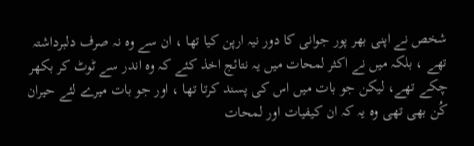شخص نے اپنی بھر پور جوانی کا دور نیہ ارپن کیا تھا ، ان سے وہ نہ صرف دلبرداشتہ تھے ، بلکہ میں نے اکثر لمحات میں یہ نتائج اخذ کئے کہ وہ اندر سے ٹوٹ کر بکھر چکے تھے، لیکن جو بات میں اس کی پسند کرتا تھا ، اور جو بات میرے لئے حیران کُن بھی تھی وہ یہ کہ ان کیفیات اور لمحات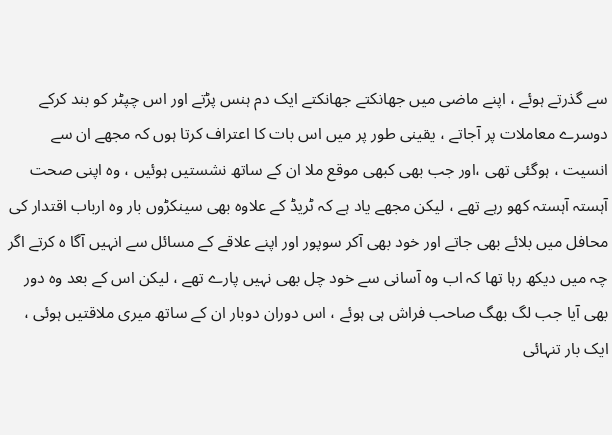سے گذرتے ہوئے ، اپنے ماضی میں جھانکتے جھانکتے ایک دم ہنس پڑتے اور اس چپٹر کو بند کرکے دوسرے معاملات پر آجاتے ، یقینی طور پر میں اس بات کا اعتراف کرتا ہوں کہ مجھے ان سے انسیت ، ہوگئی تھی ،اور جب بھی کبھی موقع ملا ان کے ساتھ نشستیں ہوئیں ، وہ اپنی صحت آہستہ آہستہ کھو رہے تھے ، لیکن مجھے یاد ہے کہ ٹریڈ کے علاوہ بھی سینکڑوں بار وہ ارباب اقتدار کی محافل میں بلائے بھی جاتے اور خود بھی آکر سوپور اور اپنے علاقے کے مسائل سے انہیں آگا ہ کرتے اگر چہ میں دیکھ رہا تھا کہ اب وہ آسانی سے خود چل بھی نہیں پارے تھے ، لیکن اس کے بعد وہ دور بھی آیا جب لگ بھگ صاحب فراش ہی ہوئے ، اس دوران دوبار ان کے ساتھ میری ملاقتیں ہوئی ، ایک بار تنہائی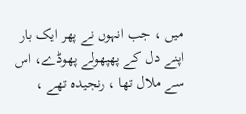میں ، جب انہوں نے پھر ایک بار اپنے دل کے پھپھولے پھوڈے، اس سے ملال تھا ، رنجیدہ تھے ،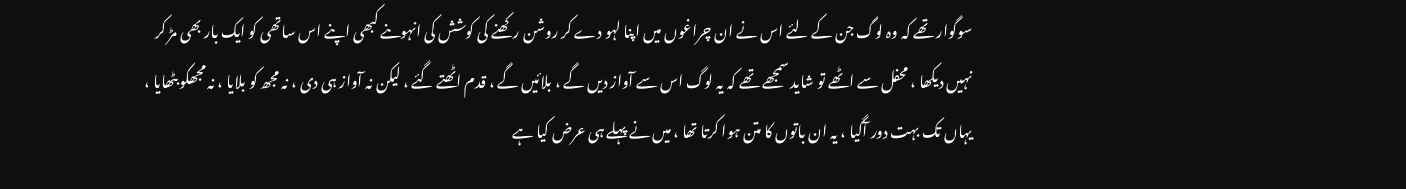سوگوار تھے کہ وہ لوگ جن کے لئے اس نے ان چراغوں میں اپنا لہو دے کر روشن رکھنے کی کوشش کی انہوںنے کبھی اپنے اس ساتھی کو ایک بار بھی مڑ کر نہیں دیکھا ، محفل سے اٹھے تو شاید سمجھے تھے کہ یہ لوگ اس سے آواز دیں گے ، بلائیں گے ، قدم اٹھتے گئے ، لیکن نہ آواز ہی دی ، نہ مجھ کو بلایا ، نہ مجھکو بٹھایا ، یہاں تک بہت دور آگیا ، یہ ان باتوں کا متن ہوا کرتا تھا ، میں نے پہلے ہی عرض کیا ہے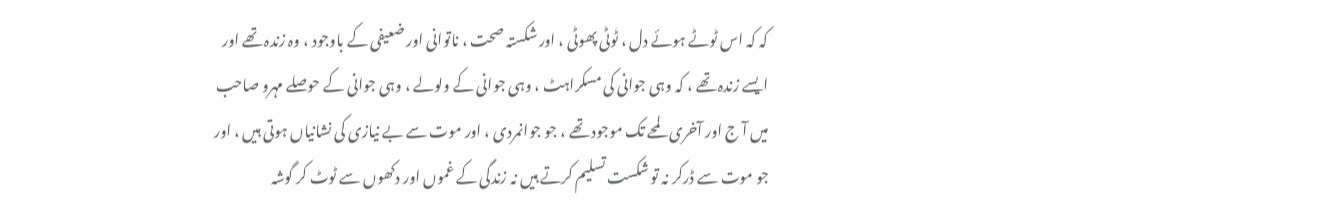کہ کہ اس ٹوٹے ہوئے دل ، ٹوٹی پھوٹی ، اور شکستہ صحت ، ناتوانی اور ضعیفی کے باوجود ، وہ زندہ تھے اور ایسے زندہ تھے ، کہ وہی جوانی کی مسکراہٹ ، وہی جوانی کے ولولے ، وہی جوانی کے حوصلے مہرو صاحب میں آ ج اور آخری لمحے تک موجود تھے ، جو جوانمردی ، اور موت سے بے نیازی کی نشانیاں ہوتی ہیں ، اور جو موت سے ڈرکر نہ تو شکست تسلیم کرتے ہیں نہ زندگی کے غموں اور دکھوں سے ٹوٹ کر گوشہ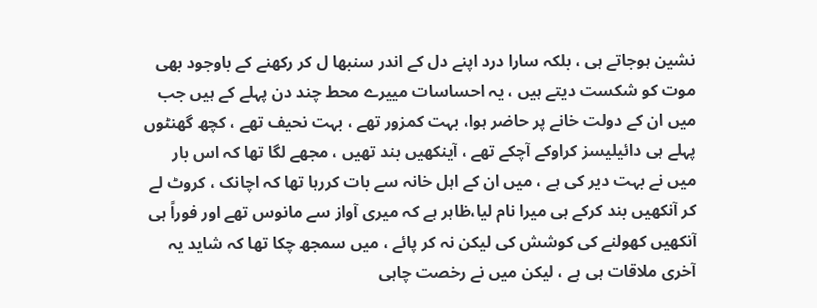نشین ہوجاتے ہی ، بلکہ سارا درد اپنے دل کے اندر سنبھا ل کر رکھنے کے باوجود بھی موت کو شکست دیتے ہیں ، یہ احساسات مییرے محط چند دن پہلے کے ہیں جب میں ان کے دولت خانے پر حاضر ہوا، بہت کمزور تھے ، بہت نحیف تھے ، کچھ گھنٹوں پہلے ہی دائیلیسز کراوکے آچکے تھے ، آینکھیں بند تھیں ، مجھے لگا تھا کہ اس بار میں نے بہت دیر کی ہے ، میں ان کے اہل خانہ سے بات کررہا تھا کہ اچانک ، کروٹ لے کر آنکھیں بند کرکے ہی میرا نام لیا،ظاہر ہے کہ میری آواز سے مانوس تھے اور فوراً ہی آنکھیں کھولنے کی کوشش کی لیکن نہ کر پائے ، میں سمجھ چکا تھا کہ شاید یہ آخری ملاقات ہی ہے ، لیکن میں نے رخصت چاہی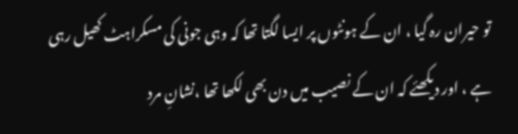تو حیران رہ گیا ، ان کے ہونٹوں پر ایسا لگتا تھا کہ وہی جونی کی مسکراہٹ کھیل رہی ہے ، اور دیکھئے کہ ان کے نصیب میں دن بھی لکھا تھا ،نشانِ مرد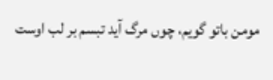مومن باتو گویم، چوں مرگ آید تبسم بر لب اوست